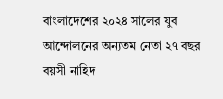বাংলাদেশের ২০২৪ সালের যুব আন্দোলনের অন্যতম নেতা ২৭ বছর বয়সী নাহিদ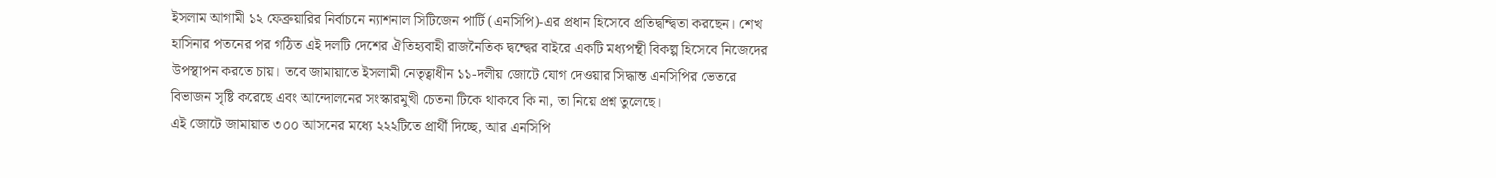ইসলাম আগামী ১২ ফেব্রুয়ারির নির্বাচনে ন্যাশনাল সিটিজেন পার্টি (এনসিপি)-এর প্রধান হিসেবে প্রতিদ্বন্দ্বিতা করছেন। শেখ হাসিনার পতনের পর গঠিত এই দলটি দেশের ঐতিহ্যবাহী রাজনৈতিক দ্বন্দ্বের বাইরে একটি মধ্যপন্থী বিকল্প হিসেবে নিজেদের উপস্থাপন করতে চায়। তবে জামায়াতে ইসলামী নেতৃত্বাধীন ১১-দলীয় জোটে যোগ দেওয়ার সিদ্ধান্ত এনসিপির ভেতরে বিভাজন সৃষ্টি করেছে এবং আন্দোলনের সংস্কারমুখী চেতনা টিকে থাকবে কি না, তা নিয়ে প্রশ্ন তুলেছে।
এই জোটে জামায়াত ৩০০ আসনের মধ্যে ২২২টিতে প্রার্থী দিচ্ছে, আর এনসিপি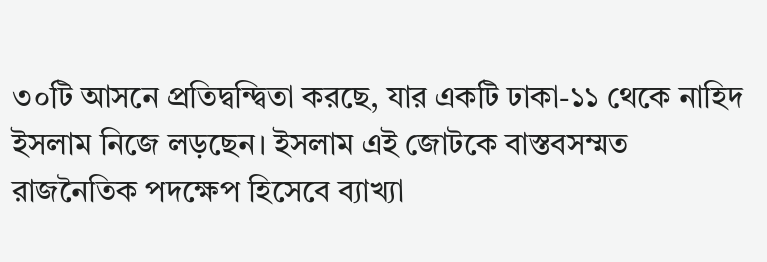৩০টি আসনে প্রতিদ্বন্দ্বিতা করছে, যার একটি ঢাকা-১১ থেকে নাহিদ ইসলাম নিজে লড়ছেন। ইসলাম এই জোটকে বাস্তবসম্মত রাজনৈতিক পদক্ষেপ হিসেবে ব্যাখ্যা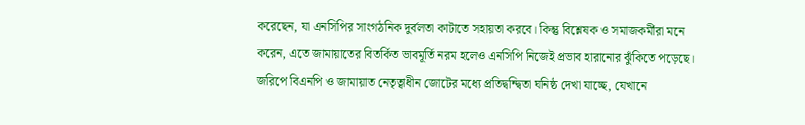করেছেন, যা এনসিপির সাংগঠনিক দুর্বলতা কাটাতে সহায়তা করবে। কিন্তু বিশ্লেষক ও সমাজকর্মীরা মনে করেন, এতে জামায়াতের বিতর্কিত ভাবমূর্তি নরম হলেও এনসিপি নিজেই প্রভাব হারানোর ঝুঁকিতে পড়েছে। জরিপে বিএনপি ও জামায়াত নেতৃত্বাধীন জোটের মধ্যে প্রতিদ্বন্দ্বিতা ঘনিষ্ঠ দেখা যাচ্ছে, যেখানে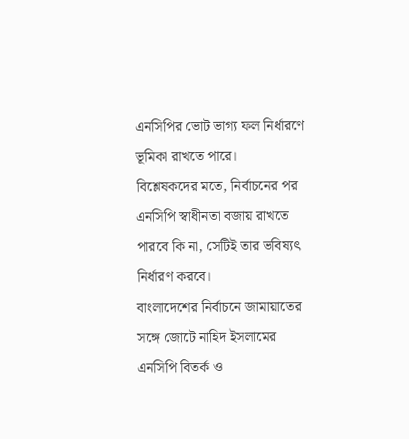এনসিপির ভোট ভাগ্য ফল নির্ধারণে ভূমিকা রাখতে পারে।
বিশ্লেষকদের মতে, নির্বাচনের পর এনসিপি স্বাধীনতা বজায় রাখতে পারবে কি না, সেটিই তার ভবিষ্যৎ নির্ধারণ করবে।
বাংলাদেশের নির্বাচনে জামায়াতের সঙ্গে জোটে নাহিদ ইসলামের এনসিপি বিতর্ক ও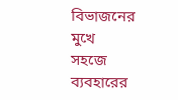বিভাজনের মুখে
সহজে ব্যবহারের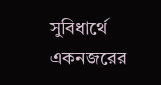সুবিধার্থে একনজরের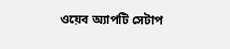ওয়েব অ্যাপটি সেটাপ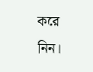করে নিন।